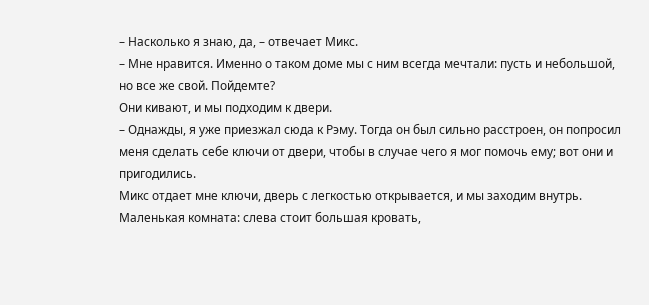– Насколько я знаю, да, – отвечает Микс.
– Мне нравится. Именно о таком доме мы с ним всегда мечтали: пусть и небольшой, но все же свой. Пойдемте?
Они кивают, и мы подходим к двери.
– Однажды, я уже приезжал сюда к Рэму. Тогда он был сильно расстроен, он попросил меня сделать себе ключи от двери, чтобы в случае чего я мог помочь ему; вот они и пригодились.
Микс отдает мне ключи, дверь с легкостью открывается, и мы заходим внутрь. Маленькая комната: слева стоит большая кровать,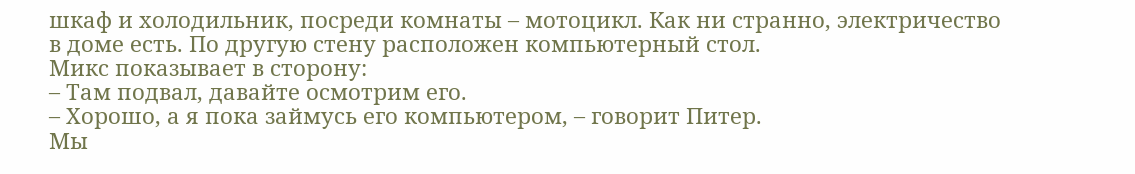шкаф и холодильник, посреди комнаты – мотоцикл. Как ни странно, электричество в доме есть. По другую стену расположен компьютерный стол.
Микс показывает в сторону:
– Там подвал, давайте осмотрим его.
– Хорошо, а я пока займусь его компьютером, – говорит Питер.
Мы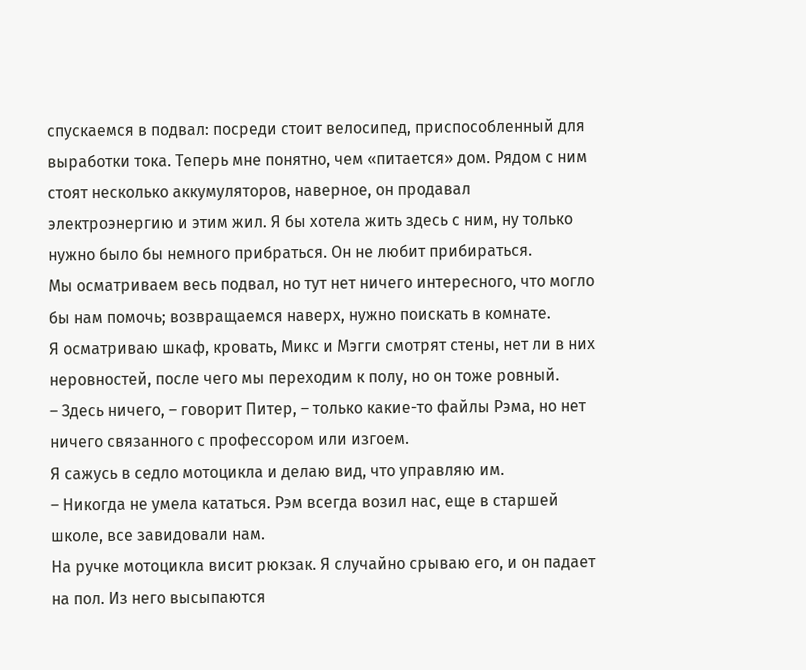спускаемся в подвал: посреди стоит велосипед, приспособленный для выработки тока. Теперь мне понятно, чем «питается» дом. Рядом с ним стоят несколько аккумуляторов, наверное, он продавал электроэнергию и этим жил. Я бы хотела жить здесь с ним, ну только нужно было бы немного прибраться. Он не любит прибираться.
Мы осматриваем весь подвал, но тут нет ничего интересного, что могло бы нам помочь; возвращаемся наверх, нужно поискать в комнате.
Я осматриваю шкаф, кровать, Микс и Мэгги смотрят стены, нет ли в них неровностей, после чего мы переходим к полу, но он тоже ровный.
– Здесь ничего, – говорит Питер, – только какие-то файлы Рэма, но нет ничего связанного с профессором или изгоем.
Я сажусь в седло мотоцикла и делаю вид, что управляю им.
– Никогда не умела кататься. Рэм всегда возил нас, еще в старшей школе, все завидовали нам.
На ручке мотоцикла висит рюкзак. Я случайно срываю его, и он падает на пол. Из него высыпаются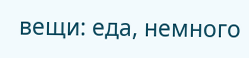вещи: еда, немного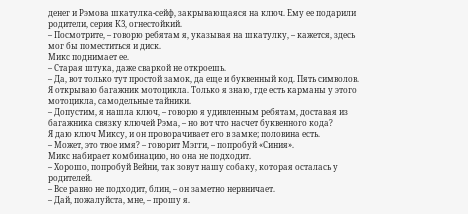денег и Рэмова шкатулка-сейф, закрывающаяся на ключ. Ему ее подарили родители, серия К3, огнестойкий.
– Посмотрите, – говорю ребятам я, указывая на шкатулку, – кажется, здесь мог бы поместиться и диск.
Микс поднимает ее.
– Старая штука, даже сваркой не откроешь.
– Да, вот только тут простой замок, да еще и буквенный код. Пять символов.
Я открываю багажник мотоцикла. Только я знаю, где есть карманы у этого мотоцикла, самодельные тайники.
– Допустим, я нашла ключ, – говорю я удивленным ребятам, доставая из багажника связку ключей Рэма, – но вот что насчет буквенного кода?
Я даю ключ Миксу, и он проворачивает его в замке; половина есть.
– Может, это твое имя? – говорит Мэгги, – попробуй «Синия».
Микс набирает комбинацию, но она не подходит.
– Хорошо, попробуй Вейни, так зовут нашу собаку, которая осталась у родителей.
– Все равно не подходит, блин, – он заметно нервничает.
– Дай, пожалуйста, мне, – прошу я.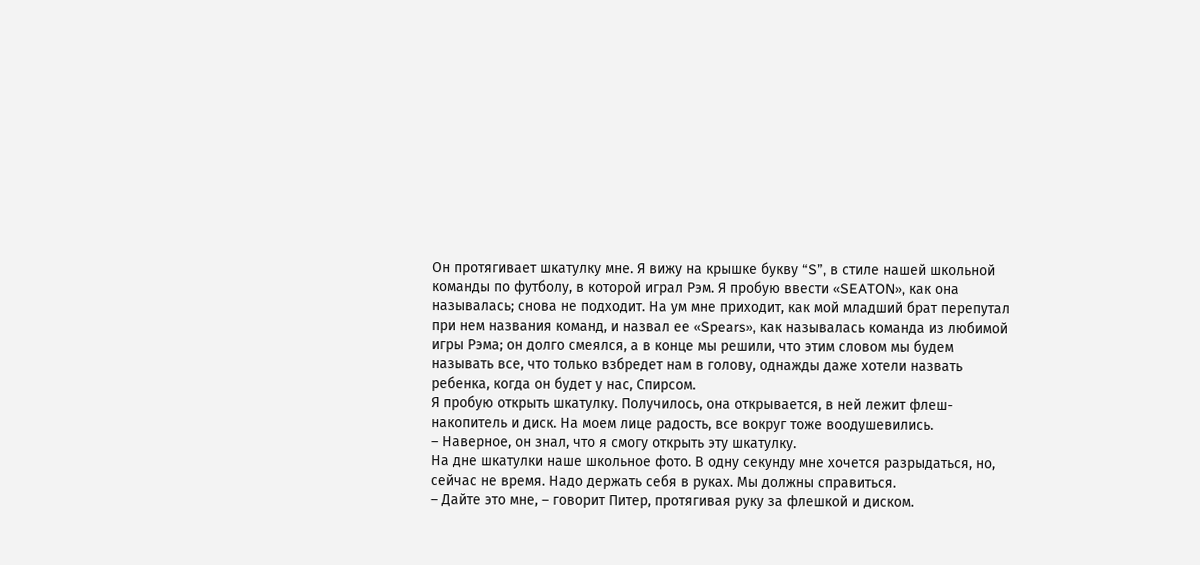Он протягивает шкатулку мне. Я вижу на крышке букву “S”, в стиле нашей школьной команды по футболу, в которой играл Рэм. Я пробую ввести «SEATON», как она называлась; снова не подходит. На ум мне приходит, как мой младший брат перепутал при нем названия команд, и назвал ее «Spears», как называлась команда из любимой игры Рэма; он долго смеялся, а в конце мы решили, что этим словом мы будем называть все, что только взбредет нам в голову, однажды даже хотели назвать ребенка, когда он будет у нас, Спирсом.
Я пробую открыть шкатулку. Получилось, она открывается, в ней лежит флеш-накопитель и диск. На моем лице радость, все вокруг тоже воодушевились.
– Наверное, он знал, что я смогу открыть эту шкатулку.
На дне шкатулки наше школьное фото. В одну секунду мне хочется разрыдаться, но, сейчас не время. Надо держать себя в руках. Мы должны справиться.
– Дайте это мне, – говорит Питер, протягивая руку за флешкой и диском.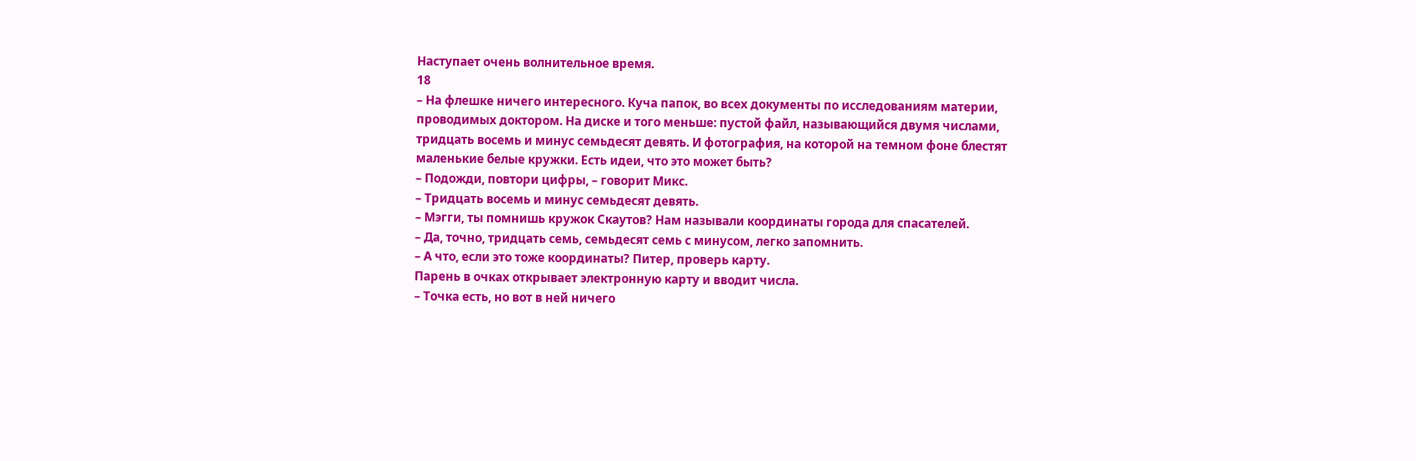Наступает очень волнительное время.
18
– На флешке ничего интересного. Куча папок, во всех документы по исследованиям материи, проводимых доктором. На диске и того меньше: пустой файл, называющийся двумя числами, тридцать восемь и минус семьдесят девять. И фотография, на которой на темном фоне блестят маленькие белые кружки. Есть идеи, что это может быть?
– Подожди, повтори цифры, – говорит Микс.
– Тридцать восемь и минус семьдесят девять.
– Мэгги, ты помнишь кружок Скаутов? Нам называли координаты города для спасателей.
– Да, точно, тридцать семь, семьдесят семь с минусом, легко запомнить.
– А что, если это тоже координаты? Питер, проверь карту.
Парень в очках открывает электронную карту и вводит числа.
– Точка есть, но вот в ней ничего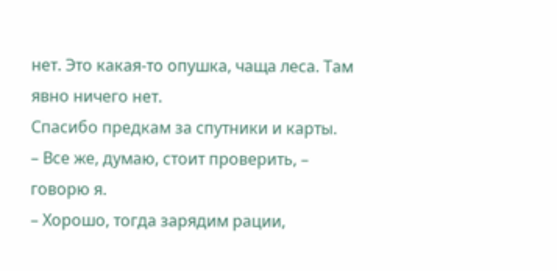нет. Это какая-то опушка, чаща леса. Там явно ничего нет.
Спасибо предкам за спутники и карты.
– Все же, думаю, стоит проверить, – говорю я.
– Хорошо, тогда зарядим рации,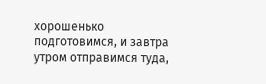хорошенько подготовимся, и завтра утром отправимся туда,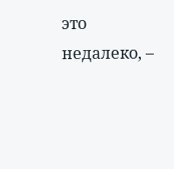это недалеко, –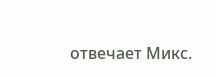отвечает Микс.